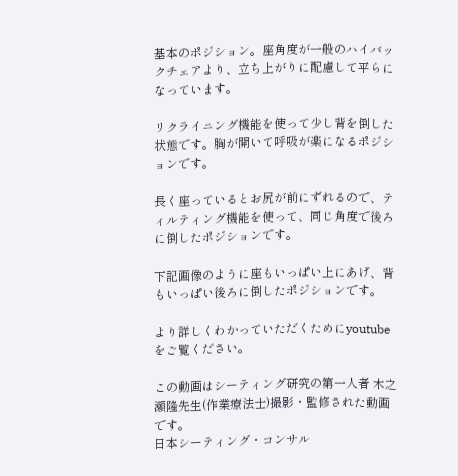基本のポジション。座角度が一般のハイバックチェアより、立ち上がりに配慮して平らになっています。

リクライニング機能を使って少し背を倒した状態です。胸が開いて呼吸が楽になるポジションです。

長く座っているとお尻が前にずれるので、ティルティング機能を使って、同じ角度で後ろに倒したポジションです。

下記画像のように座もいっぱい上にあげ、背もいっぱい後ろに倒したポジションです。

より詳しくわかっていただくためにyoutubeをご覧ください。

この動画はシーティング研究の第一人者 木之瀬隆先生(作業療法士)撮影・監修された動画です。
日本シーティング・コンサル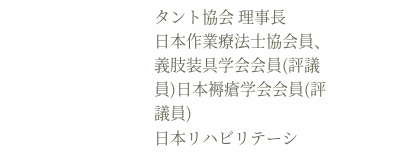タント協会 理事長
日本作業療法士協会員、義肢装具学会会員(評議員)日本褥瘡学会会員(評議員)
日本リハビリテーシ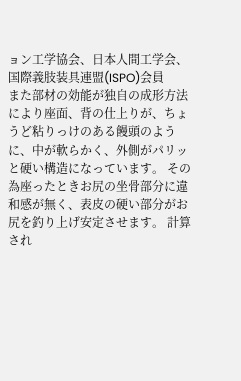ョン工学協会、日本人間工学会、国際義肢装具連盟(ISPO)会員
また部材の効能が独自の成形方法により座面、背の仕上りが、ちょうど粘りっけのある饅頭のように、中が軟らかく、外側がパリッと硬い構造になっています。 その為座ったときお尻の坐骨部分に違和感が無く、表皮の硬い部分がお尻を釣り上げ安定させます。 計算され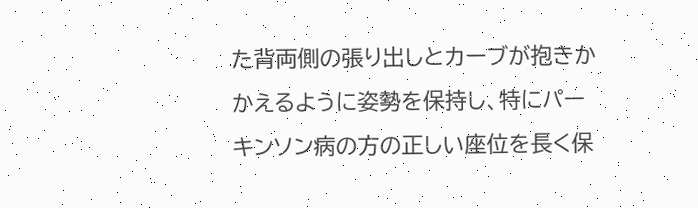た背両側の張り出しとカーブが抱きかかえるように姿勢を保持し、特にパーキンソン病の方の正しい座位を長く保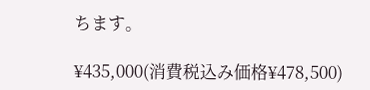ちます。

¥435,000(消費税込み価格¥478,500)